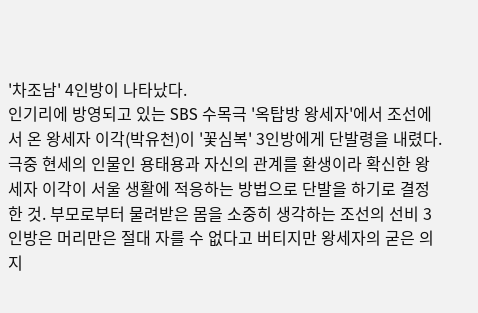'차조남' 4인방이 나타났다.
인기리에 방영되고 있는 SBS 수목극 '옥탑방 왕세자'에서 조선에서 온 왕세자 이각(박유천)이 '꽃심복' 3인방에게 단발령을 내렸다.
극중 현세의 인물인 용태용과 자신의 관계를 환생이라 확신한 왕세자 이각이 서울 생활에 적응하는 방법으로 단발을 하기로 결정한 것. 부모로부터 물려받은 몸을 소중히 생각하는 조선의 선비 3인방은 머리만은 절대 자를 수 없다고 버티지만 왕세자의 굳은 의지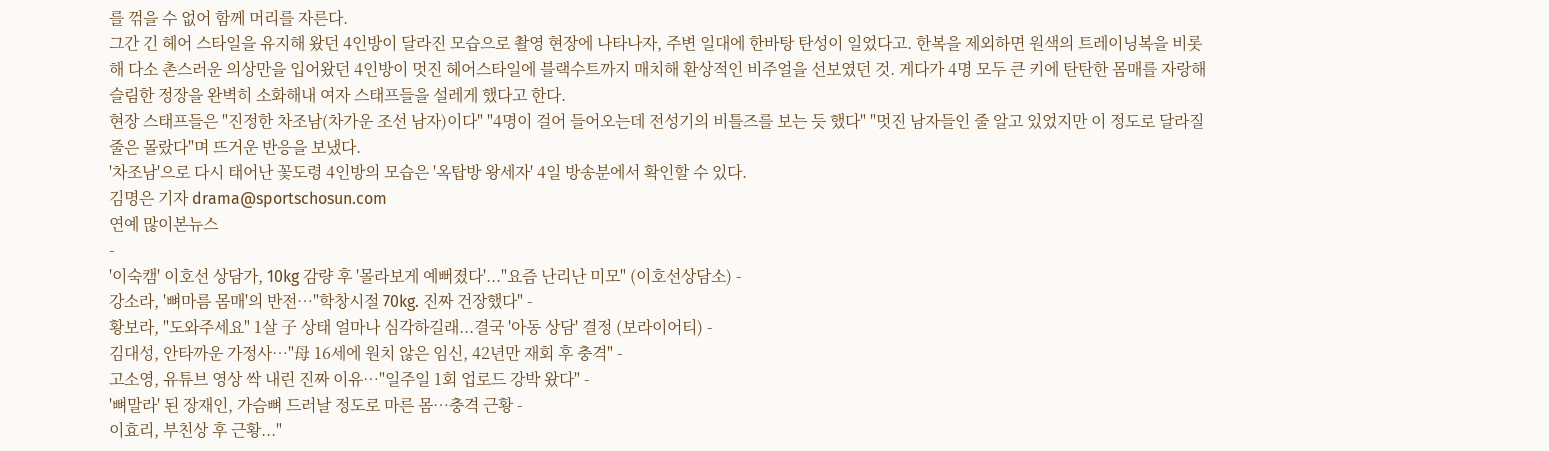를 꺾을 수 없어 함께 머리를 자른다.
그간 긴 헤어 스타일을 유지해 왔던 4인방이 달라진 모습으로 촬영 현장에 나타나자, 주변 일대에 한바탕 탄성이 일었다고. 한복을 제외하면 원색의 트레이닝복을 비롯해 다소 촌스러운 의상만을 입어왔던 4인방이 멋진 헤어스타일에 블랙수트까지 매치해 환상적인 비주얼을 선보였던 것. 게다가 4명 모두 큰 키에 탄탄한 몸매를 자랑해 슬림한 정장을 완벽히 소화해내 여자 스태프들을 설레게 했다고 한다.
현장 스태프들은 "진정한 차조남(차가운 조선 남자)이다" "4명이 걸어 들어오는데 전성기의 비틀즈를 보는 듯 했다" "멋진 남자들인 줄 알고 있었지만 이 정도로 달라질 줄은 몰랐다"며 뜨거운 반응을 보냈다.
'차조남'으로 다시 태어난 꽃도령 4인방의 모습은 '옥탑방 왕세자' 4일 방송분에서 확인할 수 있다.
김명은 기자 drama@sportschosun.com
연예 많이본뉴스
-
'이숙캠' 이호선 상담가, 10kg 감량 후 '몰라보게 예뻐졌다'..."요즘 난리난 미모" (이호선상담소) -
강소라, '뼈마름 몸매'의 반전…"학창시절 70kg. 진짜 건장했다" -
황보라, "도와주세요" 1살 子 상태 얼마나 심각하길래...결국 '아동 상담' 결정 (보라이어티) -
김대성, 안타까운 가정사…"母 16세에 원치 않은 임신, 42년만 재회 후 충격" -
고소영, 유튜브 영상 싹 내린 진짜 이유…"일주일 1회 업로드 강박 왔다" -
'뼈말라' 된 장재인, 가슴뼈 드러날 정도로 마른 몸…충격 근황 -
이효리, 부친상 후 근황..."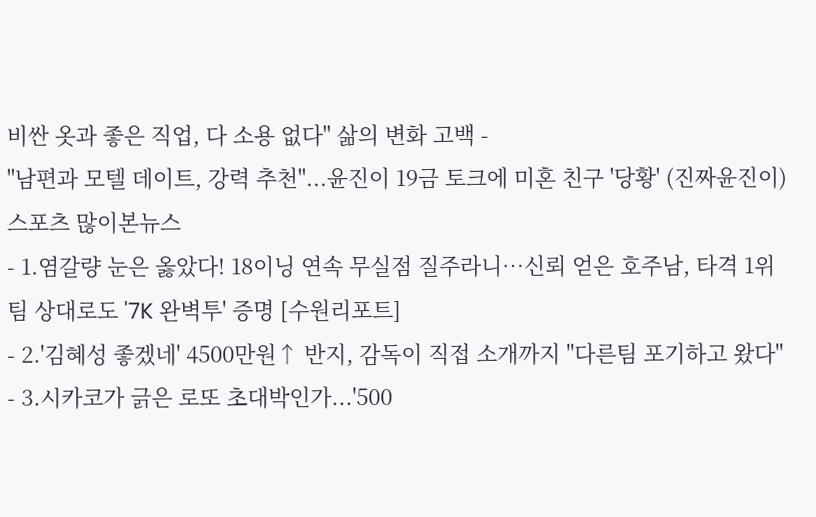비싼 옷과 좋은 직업, 다 소용 없다" 삶의 변화 고백 -
"남편과 모텔 데이트, 강력 추천"...윤진이 19금 토크에 미혼 친구 '당황' (진짜윤진이)
스포츠 많이본뉴스
- 1.염갈량 눈은 옳았다! 18이닝 연속 무실점 질주라니…신뢰 얻은 호주남, 타격 1위팀 상대로도 '7K 완벽투' 증명 [수원리포트]
- 2.'김혜성 좋겠네' 4500만원↑ 반지, 감독이 직접 소개까지 "다른팀 포기하고 왔다"
- 3.시카코가 긁은 로또 초대박인가...'500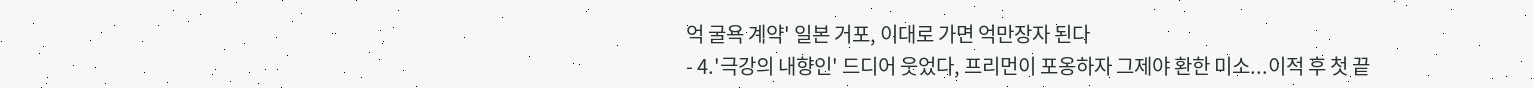억 굴욕 계약' 일본 거포, 이대로 가면 억만장자 된다
- 4.'극강의 내향인' 드디어 웃었다, 프리먼이 포옹하자 그제야 환한 미소...이적 후 첫 끝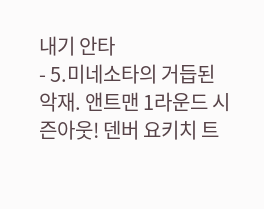내기 안타
- 5.미네소타의 거듭된 악재. 앤트맨 1라운드 시즌아웃! 덴버 요키치 트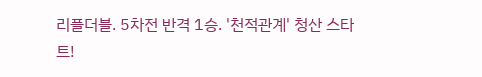리플더블. 5차전 반격 1승. '천적관계' 청산 스타트!